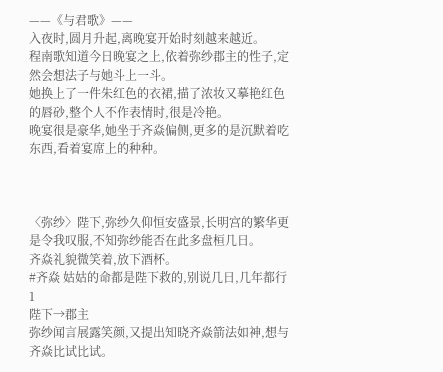——《与君歌》——
入夜时,圆月升起,离晚宴开始时刻越来越近。
程南歌知道今日晚宴之上,依着弥纱郡主的性子,定然会想法子与她斗上一斗。
她换上了一件朱红色的衣裙,描了浓妆又摹艳红色的唇砂,整个人不作表情时,很是冷艳。
晚宴很是豪华,她坐于齐焱偏侧,更多的是沉默着吃东西,看着宴席上的种种。



〈弥纱〉陛下,弥纱久仰恒安盛景,长明宫的繁华更是令我叹服,不知弥纱能否在此多盘桓几日。
齐焱礼貌微笑着,放下酒杯。
#齐焱 姑姑的命都是陛下救的,别说几日,几年都行1
陛下→郡主
弥纱闻言展露笑颜,又提出知晓齐焱箭法如神,想与齐焱比试比试。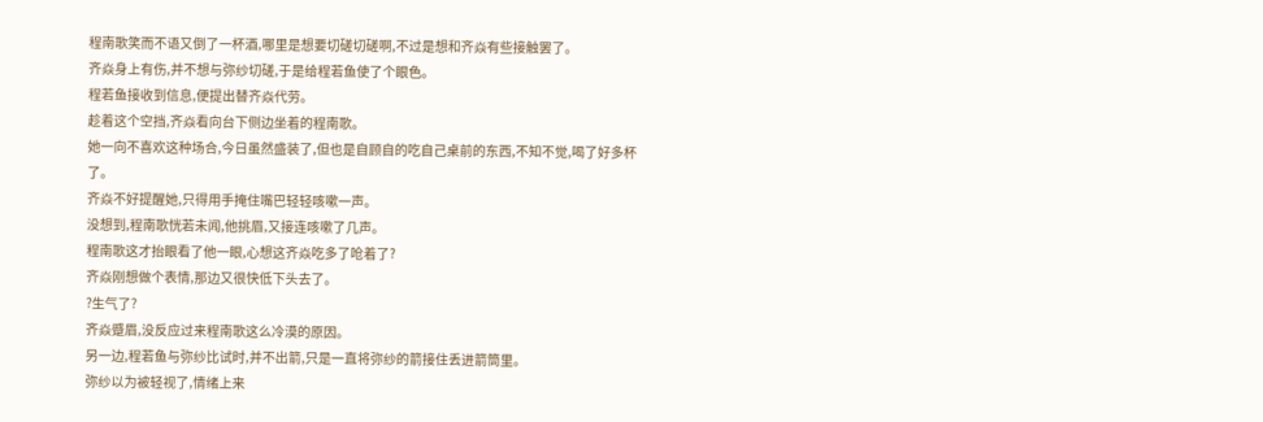程南歌笑而不语又倒了一杯酒,哪里是想要切磋切磋啊,不过是想和齐焱有些接触罢了。
齐焱身上有伤,并不想与弥纱切磋,于是给程若鱼使了个眼色。
程若鱼接收到信息,便提出替齐焱代劳。
趁着这个空挡,齐焱看向台下侧边坐着的程南歌。
她一向不喜欢这种场合,今日虽然盛装了,但也是自顾自的吃自己桌前的东西,不知不觉,喝了好多杯了。
齐焱不好提醒她,只得用手掩住嘴巴轻轻咳嗽一声。
没想到,程南歌恍若未闻,他挑眉,又接连咳嗽了几声。
程南歌这才抬眼看了他一眼,心想这齐焱吃多了呛着了?
齐焱刚想做个表情,那边又很快低下头去了。
?生气了?
齐焱蹙眉,没反应过来程南歌这么冷漠的原因。
另一边,程若鱼与弥纱比试时,并不出箭,只是一直将弥纱的箭接住丢进箭筒里。
弥纱以为被轻视了,情绪上来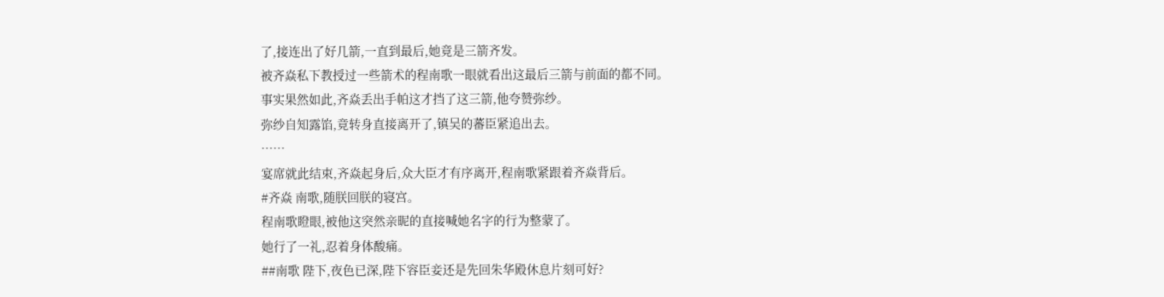了,接连出了好几箭,一直到最后,她竟是三箭齐发。
被齐焱私下教授过一些箭术的程南歌一眼就看出这最后三箭与前面的都不同。
事实果然如此,齐焱丢出手帕这才挡了这三箭,他夸赞弥纱。
弥纱自知露馅,竟转身直接离开了,镇吴的蕃臣紧追出去。
……
宴席就此结束,齐焱起身后,众大臣才有序离开,程南歌紧跟着齐焱背后。
#齐焱 南歌,随朕回朕的寝宫。
程南歌瞪眼,被他这突然亲昵的直接喊她名字的行为整蒙了。
她行了一礼,忍着身体酸痛。
##南歌 陛下,夜色已深,陛下容臣妾还是先回朱华殿休息片刻可好?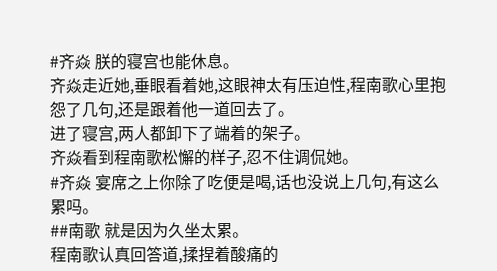#齐焱 朕的寝宫也能休息。
齐焱走近她,垂眼看着她,这眼神太有压迫性,程南歌心里抱怨了几句,还是跟着他一道回去了。
进了寝宫,两人都卸下了端着的架子。
齐焱看到程南歌松懈的样子,忍不住调侃她。
#齐焱 宴席之上你除了吃便是喝,话也没说上几句,有这么累吗。
##南歌 就是因为久坐太累。
程南歌认真回答道,揉捏着酸痛的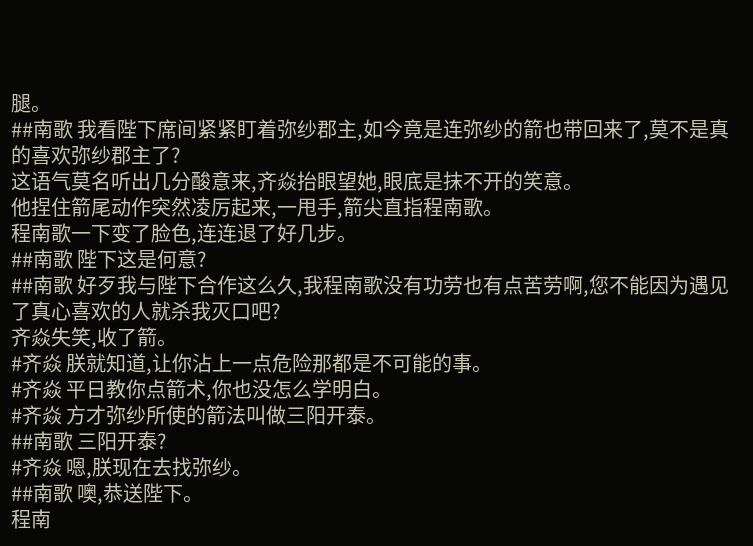腿。
##南歌 我看陛下席间紧紧盯着弥纱郡主,如今竟是连弥纱的箭也带回来了,莫不是真的喜欢弥纱郡主了?
这语气莫名听出几分酸意来,齐焱抬眼望她,眼底是抹不开的笑意。
他捏住箭尾动作突然凌厉起来,一甩手,箭尖直指程南歌。
程南歌一下变了脸色,连连退了好几步。
##南歌 陛下这是何意?
##南歌 好歹我与陛下合作这么久,我程南歌没有功劳也有点苦劳啊,您不能因为遇见了真心喜欢的人就杀我灭口吧?
齐焱失笑,收了箭。
#齐焱 朕就知道,让你沾上一点危险那都是不可能的事。
#齐焱 平日教你点箭术,你也没怎么学明白。
#齐焱 方才弥纱所使的箭法叫做三阳开泰。
##南歌 三阳开泰?
#齐焱 嗯,朕现在去找弥纱。
##南歌 噢,恭送陛下。
程南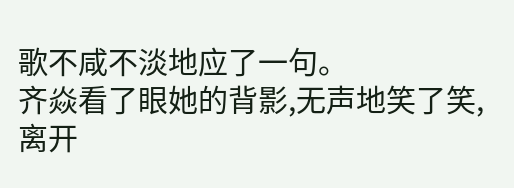歌不咸不淡地应了一句。
齐焱看了眼她的背影,无声地笑了笑,离开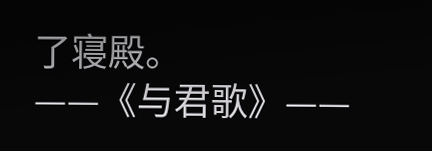了寝殿。
——《与君歌》——